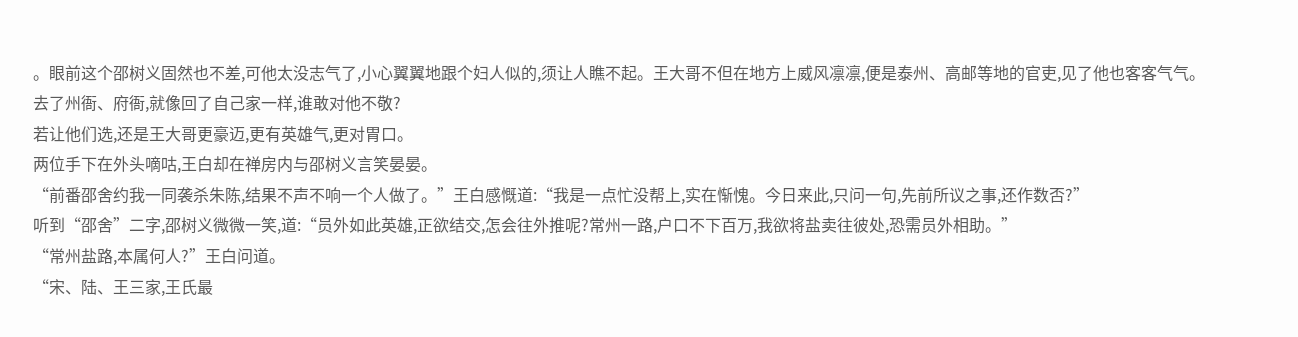。眼前这个邵树义固然也不差,可他太没志气了,小心翼翼地跟个妇人似的,须让人瞧不起。王大哥不但在地方上威风凛凛,便是泰州、高邮等地的官吏,见了他也客客气气。
去了州衙、府衙,就像回了自己家一样,谁敢对他不敬?
若让他们选,还是王大哥更豪迈,更有英雄气,更对胃口。
两位手下在外头嘀咕,王白却在禅房内与邵树义言笑晏晏。
“前番邵舍约我一同袭杀朱陈,结果不声不响一个人做了。”王白感慨道:“我是一点忙没帮上,实在惭愧。今日来此,只问一句,先前所议之事,还作数否?”
听到“邵舍”二字,邵树义微微一笑,道:“员外如此英雄,正欲结交,怎会往外推呢?常州一路,户口不下百万,我欲将盐卖往彼处,恐需员外相助。”
“常州盐路,本属何人?”王白问道。
“宋、陆、王三家,王氏最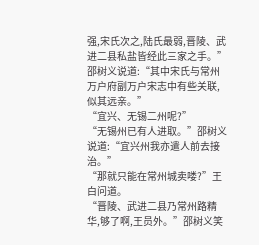强,宋氏次之,陆氏最弱,晋陵、武进二县私盐皆经此三家之手。”邵树义说道:“其中宋氏与常州万户府副万户宋志中有些关联,似其远亲。”
“宜兴、无锡二州呢?”
“无锡州已有人进取。”邵树义说道:“宜兴州我亦遣人前去接治。”
“那就只能在常州城卖喽?”王白问道。
“晋陵、武进二县乃常州路精华,够了啊,王员外。”邵树义笑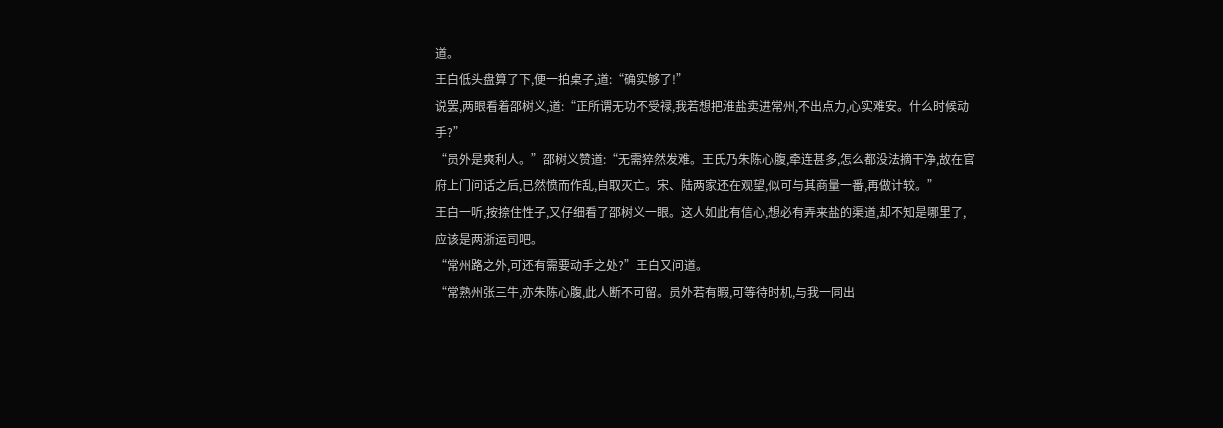道。
王白低头盘算了下,便一拍桌子,道:“确实够了!”
说罢,两眼看着邵树义,道:“正所谓无功不受禄,我若想把淮盐卖进常州,不出点力,心实难安。什么时候动手?”
“员外是爽利人。”邵树义赞道:“无需猝然发难。王氏乃朱陈心腹,牵连甚多,怎么都没法摘干净,故在官府上门问话之后,已然愤而作乱,自取灭亡。宋、陆两家还在观望,似可与其商量一番,再做计较。”
王白一听,按捺住性子,又仔细看了邵树义一眼。这人如此有信心,想必有弄来盐的渠道,却不知是哪里了,应该是两浙运司吧。
“常州路之外,可还有需要动手之处?”王白又问道。
“常熟州张三牛,亦朱陈心腹,此人断不可留。员外若有暇,可等待时机,与我一同出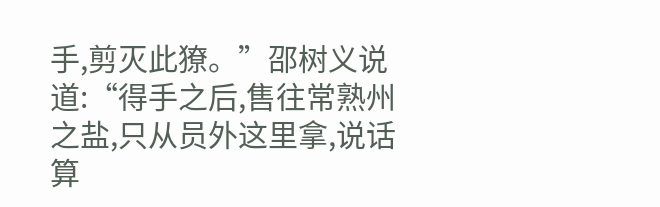手,剪灭此獠。”邵树义说道:“得手之后,售往常熟州之盐,只从员外这里拿,说话算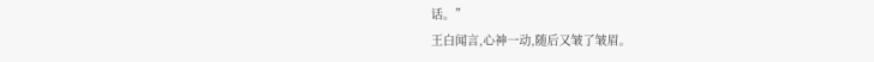话。”
王白闻言,心神一动,随后又皱了皱眉。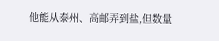他能从泰州、高邮弄到盐,但数量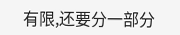有限,还要分一部分